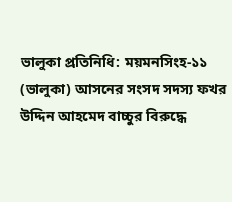ভালুকা প্রতিনিধি: ময়মনসিংহ-১১ (ভালুকা) আসনের সংসদ সদস্য ফখর উদ্দিন আহমেদ বাচ্চুর বিরুদ্ধে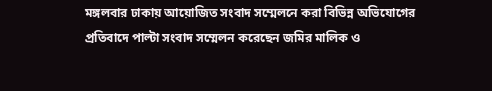মঙ্গলবার ঢাকায় আয়োজিত সংবাদ সম্মেলনে করা বিভিন্ন অভিযোগের প্রতিবাদে পাল্টা সংবাদ সম্মেলন করেছেন জমির মালিক ও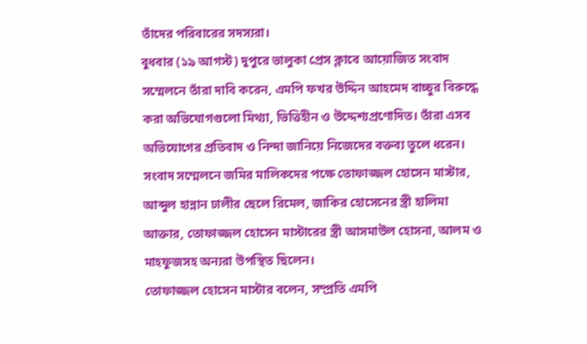তাঁদের পরিবারের সদস্যরা।
বুধবার (১৯ আগস্ট) দুপুরে ভালুকা প্রেস ক্লাবে আয়োজিত সংবাদ সম্মেলনে তাঁরা দাবি করেন, এমপি ফখর উদ্দিন আহমেদ বাচ্চুর বিরুদ্ধে করা অভিযোগগুলো মিথ্যা, ভিত্তিহীন ও উদ্দেশ্যপ্রণোদিত। তাঁরা এসব অভিযোগের প্রতিবাদ ও নিন্দা জানিয়ে নিজেদের বক্তব্য তুলে ধরেন।
সংবাদ সম্মেলনে জমির মালিকদের পক্ষে তোফাজ্জল হোসেন মাস্টার, আব্দুল হান্নান ঢালীর ছেলে রিমেল, জাকির হোসেনের স্ত্রী হালিমা আক্তার, তোফাজ্জল হোসেন মাস্টারের স্ত্রী আসমাউল হোসনা, আলম ও মাহফুজসহ অন্যরা উপস্থিত ছিলেন।
তোফাজ্জল হোসেন মাস্টার বলেন, সম্প্রতি এমপি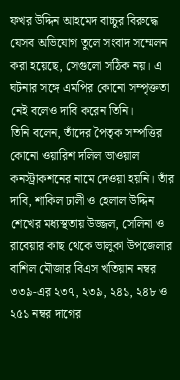ফখর উদ্দিন আহমেদ বাচ্চুর বিরুদ্ধে যেসব অভিযোগ তুলে সংবাদ সম্মেলন করা হয়েছে, সেগুলো সঠিক নয়। এ ঘটনার সঙ্গে এমপির কোনো সম্পৃক্ততা নেই বলেও দাবি করেন তিনি।
তিনি বলেন, তাঁদের পৈতৃক সম্পত্তির কোনো ওয়ারিশ দলিল ভাওয়াল কনস্ট্রাকশনের নামে দেওয়া হয়নি। তাঁর দাবি, শাকিল ঢালী ও হেলাল উদ্দিন শেখের মধ্যস্থতায় উজ্জল, সেলিনা ও রাবেয়ার কাছ থেকে ভালুকা উপজেলার বাশিল মৌজার বিএস খতিয়ান নম্বর ৩৩৯-এর ২৩৭, ২৩৯, ২৪১, ২৪৮ ও ২৫১ নম্বর দাগের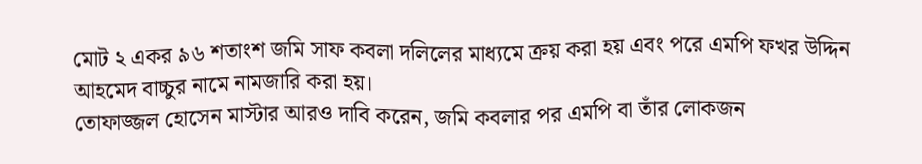মোট ২ একর ৯৬ শতাংশ জমি সাফ কবলা দলিলের মাধ্যমে ক্রয় করা হয় এবং পরে এমপি ফখর উদ্দিন আহমেদ বাচ্চুর নামে নামজারি করা হয়।
তোফাজ্জল হোসেন মাস্টার আরও দাবি করেন, জমি কবলার পর এমপি বা তাঁর লোকজন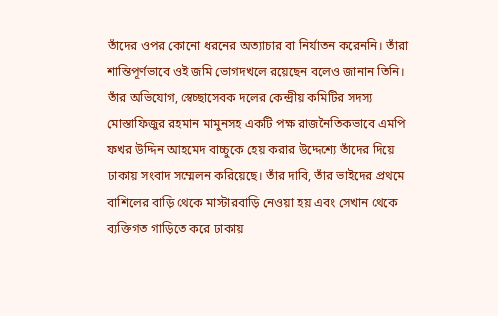তাঁদের ওপর কোনো ধরনের অত্যাচার বা নির্যাতন করেননি। তাঁরা শান্তিপূর্ণভাবে ওই জমি ভোগদখলে রয়েছেন বলেও জানান তিনি।
তাঁর অভিযোগ, স্বেচ্ছাসেবক দলের কেন্দ্রীয় কমিটির সদস্য মোস্তাফিজুর রহমান মামুনসহ একটি পক্ষ রাজনৈতিকভাবে এমপি ফখর উদ্দিন আহমেদ বাচ্চুকে হেয় করার উদ্দেশ্যে তাঁদের দিয়ে ঢাকায় সংবাদ সম্মেলন করিয়েছে। তাঁর দাবি, তাঁর ভাইদের প্রথমে বাশিলের বাড়ি থেকে মাস্টারবাড়ি নেওয়া হয় এবং সেখান থেকে ব্যক্তিগত গাড়িতে করে ঢাকায়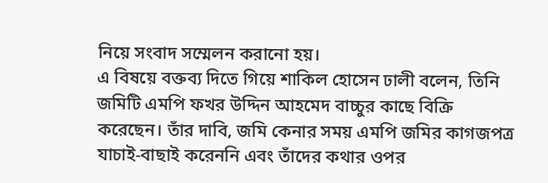নিয়ে সংবাদ সম্মেলন করানো হয়।
এ বিষয়ে বক্তব্য দিতে গিয়ে শাকিল হোসেন ঢালী বলেন, তিনি জমিটি এমপি ফখর উদ্দিন আহমেদ বাচ্চুর কাছে বিক্রি করেছেন। তাঁর দাবি, জমি কেনার সময় এমপি জমির কাগজপত্র যাচাই-বাছাই করেননি এবং তাঁদের কথার ওপর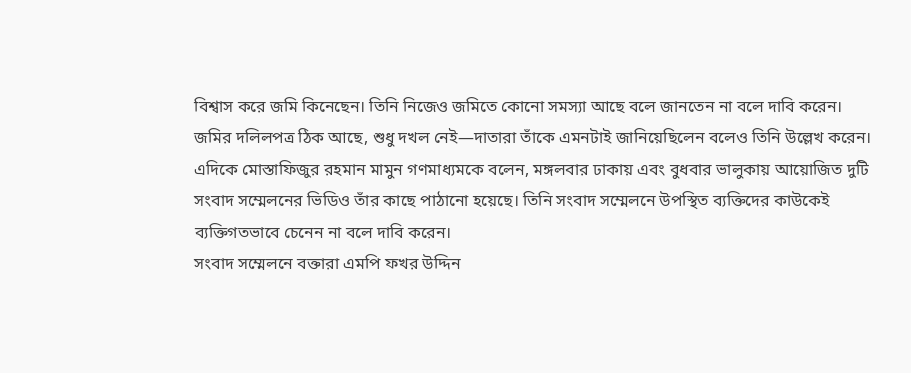বিশ্বাস করে জমি কিনেছেন। তিনি নিজেও জমিতে কোনো সমস্যা আছে বলে জানতেন না বলে দাবি করেন। জমির দলিলপত্র ঠিক আছে, শুধু দখল নেই—দাতারা তাঁকে এমনটাই জানিয়েছিলেন বলেও তিনি উল্লেখ করেন।
এদিকে মোস্তাফিজুর রহমান মামুন গণমাধ্যমকে বলেন, মঙ্গলবার ঢাকায় এবং বুধবার ভালুকায় আয়োজিত দুটি সংবাদ সম্মেলনের ভিডিও তাঁর কাছে পাঠানো হয়েছে। তিনি সংবাদ সম্মেলনে উপস্থিত ব্যক্তিদের কাউকেই ব্যক্তিগতভাবে চেনেন না বলে দাবি করেন।
সংবাদ সম্মেলনে বক্তারা এমপি ফখর উদ্দিন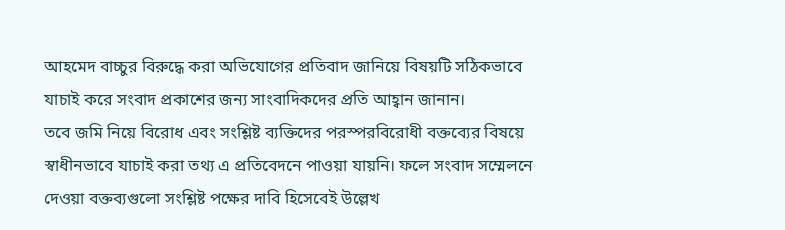আহমেদ বাচ্চুর বিরুদ্ধে করা অভিযোগের প্রতিবাদ জানিয়ে বিষয়টি সঠিকভাবে যাচাই করে সংবাদ প্রকাশের জন্য সাংবাদিকদের প্রতি আহ্বান জানান।
তবে জমি নিয়ে বিরোধ এবং সংশ্লিষ্ট ব্যক্তিদের পরস্পরবিরোধী বক্তব্যের বিষয়ে স্বাধীনভাবে যাচাই করা তথ্য এ প্রতিবেদনে পাওয়া যায়নি। ফলে সংবাদ সম্মেলনে দেওয়া বক্তব্যগুলো সংশ্লিষ্ট পক্ষের দাবি হিসেবেই উল্লেখ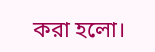করা হলো।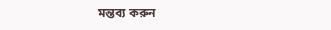মন্তব্য করুন